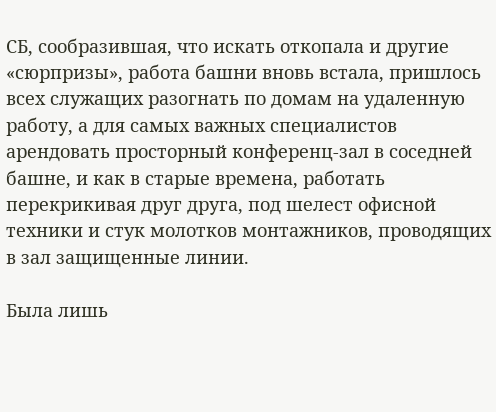СБ, сообразившая, что искать откопала и другие «сюрпризы», работа башни вновь встала, пришлось всех служащих разогнать по домам на удаленную работу, а для самых важных специалистов арендовать просторный конференц-зал в соседней башне, и как в старые времена, работать перекрикивая друг друга, под шелест офисной техники и стук молотков монтажников, проводящих в зал защищенные линии.

Была лишь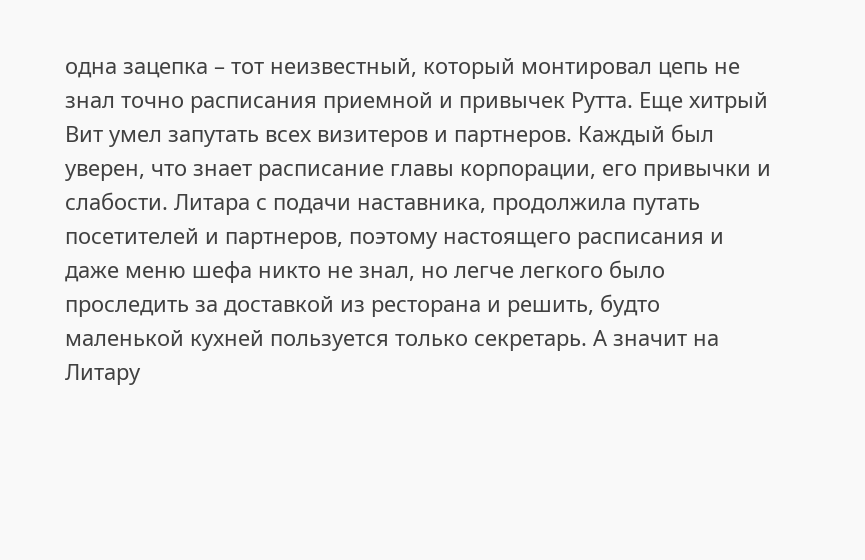одна зацепка – тот неизвестный, который монтировал цепь не знал точно расписания приемной и привычек Рутта. Еще хитрый Вит умел запутать всех визитеров и партнеров. Каждый был уверен, что знает расписание главы корпорации, его привычки и слабости. Литара с подачи наставника, продолжила путать посетителей и партнеров, поэтому настоящего расписания и даже меню шефа никто не знал, но легче легкого было проследить за доставкой из ресторана и решить, будто маленькой кухней пользуется только секретарь. А значит на Литару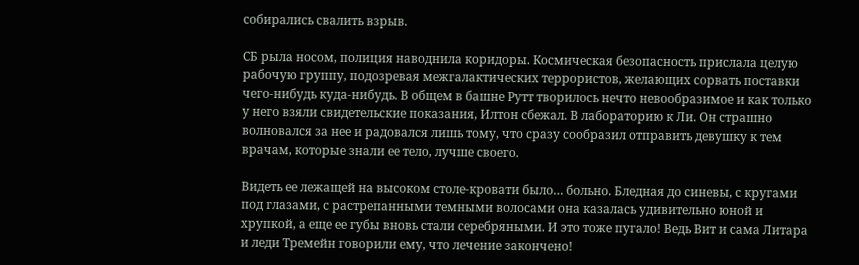собирались свалить взрыв.

СБ рыла носом, полиция наводнила коридоры. Космическая безопасность прислала целую рабочую группу, подозревая межгалактических террористов, желающих сорвать поставки чего-нибудь куда-нибудь. В общем в башне Рутт творилось нечто невообразимое и как только у него взяли свидетельские показания, Илтон сбежал. В лабораторию к Ли. Он страшно волновался за нее и радовался лишь тому, что сразу сообразил отправить девушку к тем врачам, которые знали ее тело, лучше своего.

Видеть ее лежащей на высоком столе-кровати было… больно. Бледная до синевы, с кругами под глазами, с растрепанными темными волосами она казалась удивительно юной и хрупкой, а еще ее губы вновь стали серебряными. И это тоже пугало! Ведь Вит и сама Литара и леди Тремейн говорили ему, что лечение закончено!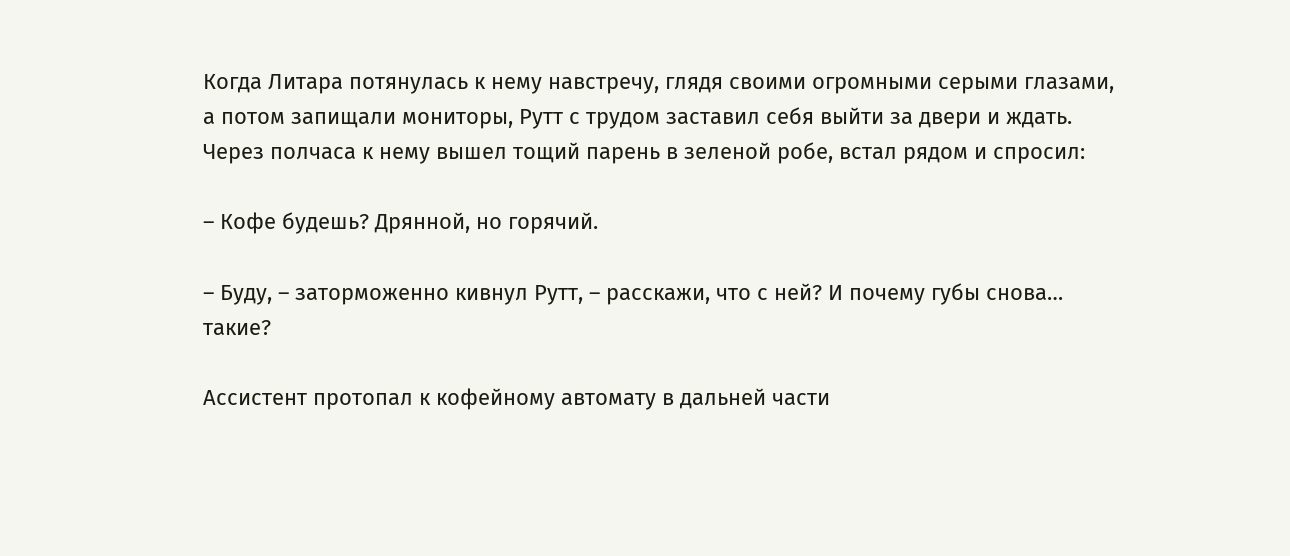Когда Литара потянулась к нему навстречу, глядя своими огромными серыми глазами, а потом запищали мониторы, Рутт с трудом заставил себя выйти за двери и ждать. Через полчаса к нему вышел тощий парень в зеленой робе, встал рядом и спросил:

– Кофе будешь? Дрянной, но горячий.

– Буду, – заторможенно кивнул Рутт, – расскажи, что с ней? И почему губы снова… такие?

Ассистент протопал к кофейному автомату в дальней части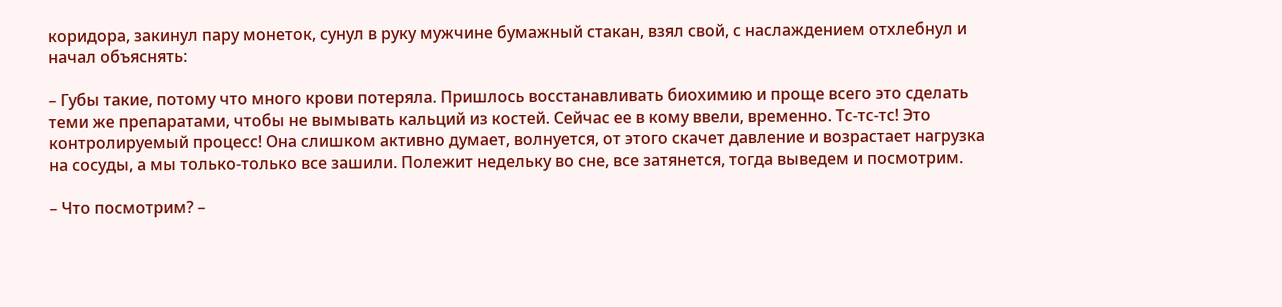коридора, закинул пару монеток, сунул в руку мужчине бумажный стакан, взял свой, с наслаждением отхлебнул и начал объяснять:

– Губы такие, потому что много крови потеряла. Пришлось восстанавливать биохимию и проще всего это сделать теми же препаратами, чтобы не вымывать кальций из костей. Сейчас ее в кому ввели, временно. Тс-тс-тс! Это контролируемый процесс! Она слишком активно думает, волнуется, от этого скачет давление и возрастает нагрузка на сосуды, а мы только-только все зашили. Полежит недельку во сне, все затянется, тогда выведем и посмотрим.

– Что посмотрим? –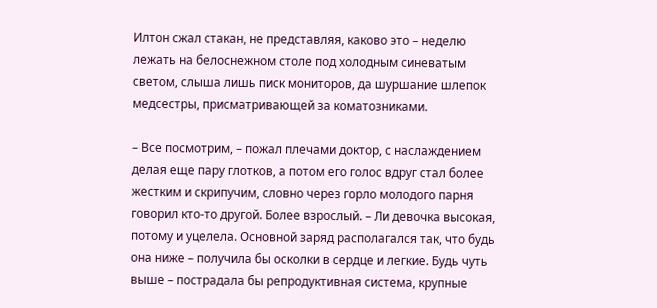Илтон сжал стакан, не представляя, каково это – неделю лежать на белоснежном столе под холодным синеватым светом, слыша лишь писк мониторов, да шуршание шлепок медсестры, присматривающей за коматозниками.

– Все посмотрим, – пожал плечами доктор, с наслаждением делая еще пару глотков, а потом его голос вдруг стал более жестким и скрипучим, словно через горло молодого парня говорил кто-то другой. Более взрослый. – Ли девочка высокая, потому и уцелела. Основной заряд располагался так, что будь она ниже – получила бы осколки в сердце и легкие. Будь чуть выше – пострадала бы репродуктивная система, крупные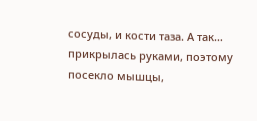сосуды, и кости таза. А так… прикрылась руками, поэтому посекло мышцы,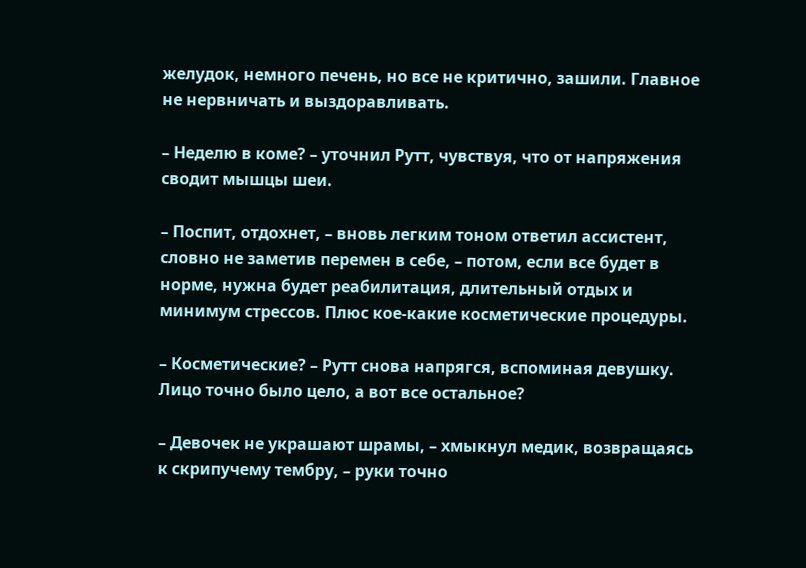желудок, немного печень, но все не критично, зашили. Главное не нервничать и выздоравливать.

– Неделю в коме? – уточнил Рутт, чувствуя, что от напряжения сводит мышцы шеи.

– Поспит, отдохнет, – вновь легким тоном ответил ассистент, словно не заметив перемен в себе, – потом, если все будет в норме, нужна будет реабилитация, длительный отдых и минимум стрессов. Плюс кое-какие косметические процедуры.

– Косметические? – Рутт снова напрягся, вспоминая девушку. Лицо точно было цело, а вот все остальное?

– Девочек не украшают шрамы, – хмыкнул медик, возвращаясь к скрипучему тембру, – руки точно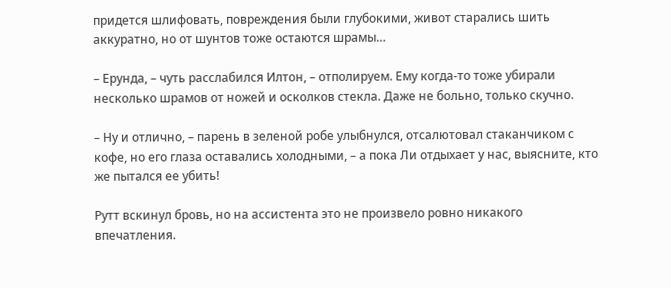придется шлифовать, повреждения были глубокими, живот старались шить аккуратно, но от шунтов тоже остаются шрамы…

– Ерунда, – чуть расслабился Илтон, – отполируем. Ему когда-то тоже убирали несколько шрамов от ножей и осколков стекла. Даже не больно, только скучно.

– Ну и отлично, – парень в зеленой робе улыбнулся, отсалютовал стаканчиком с кофе, но его глаза оставались холодными, – а пока Ли отдыхает у нас, выясните, кто же пытался ее убить!

Рутт вскинул бровь, но на ассистента это не произвело ровно никакого впечатления.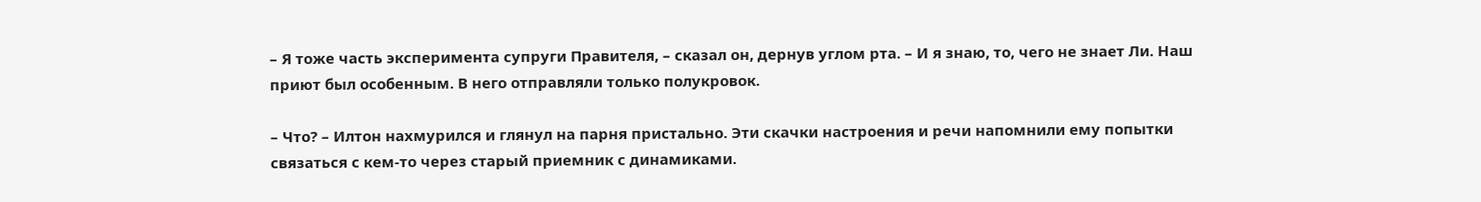– Я тоже часть эксперимента супруги Правителя, – сказал он, дернув углом рта. – И я знаю, то, чего не знает Ли. Наш приют был особенным. В него отправляли только полукровок.

– Что? – Илтон нахмурился и глянул на парня пристально. Эти скачки настроения и речи напомнили ему попытки связаться с кем-то через старый приемник с динамиками.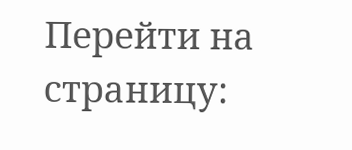Перейти на страницу: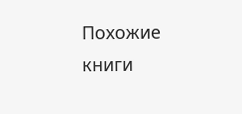Похожие книги